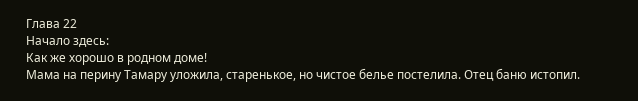Глава 22
Начало здесь:
Как же хорошо в родном доме!
Мама на перину Тамару уложила, старенькое, но чистое белье постелила. Отец баню истопил.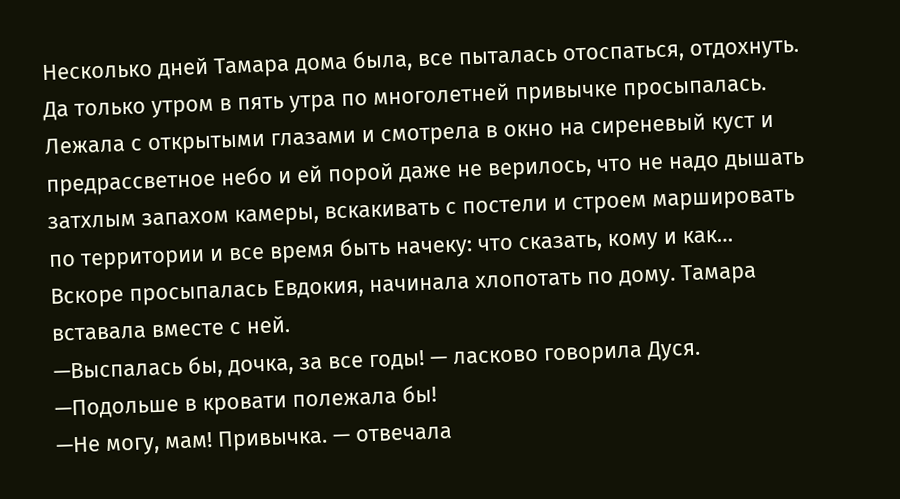Несколько дней Тамара дома была, все пыталась отоспаться, отдохнуть. Да только утром в пять утра по многолетней привычке просыпалась. Лежала с открытыми глазами и смотрела в окно на сиреневый куст и предрассветное небо и ей порой даже не верилось, что не надо дышать затхлым запахом камеры, вскакивать с постели и строем маршировать по территории и все время быть начеку: что сказать, кому и как…
Вскоре просыпалась Евдокия, начинала хлопотать по дому. Тамара вставала вместе с ней.
—Выспалась бы, дочка, за все годы! — ласково говорила Дуся. —Подольше в кровати полежала бы!
—Не могу, мам! Привычка. — отвечала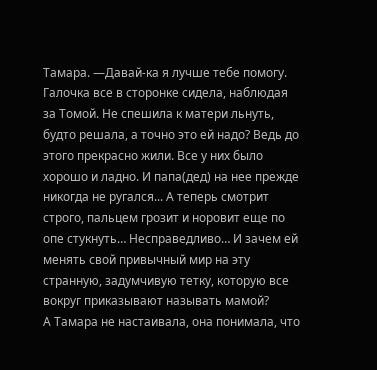Тамара. —Давай-ка я лучше тебе помогу.
Галочка все в сторонке сидела, наблюдая за Томой. Не спешила к матери льнуть, будто решала, а точно это ей надо? Ведь до этого прекрасно жили. Все у них было хорошо и ладно. И папа(дед) на нее прежде никогда не ругался... А теперь смотрит строго, пальцем грозит и норовит еще по опе стукнуть… Несправедливо… И зачем ей менять свой привычный мир на эту странную, задумчивую тетку, которую все вокруг приказывают называть мамой?
А Тамара не настаивала, она понимала, что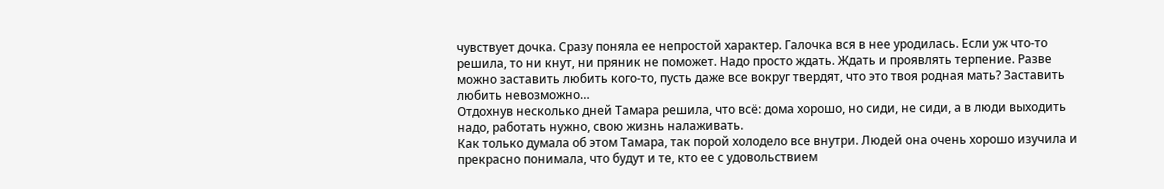чувствует дочка. Сразу поняла ее непростой характер. Галочка вся в нее уродилась. Если уж что-то решила, то ни кнут, ни пряник не поможет. Надо просто ждать. Ждать и проявлять терпение. Разве можно заставить любить кого-то, пусть даже все вокруг твердят, что это твоя родная мать? Заставить любить невозможно…
Отдохнув несколько дней Тамара решила, что всё: дома хорошо, но сиди, не сиди, а в люди выходить надо, работать нужно, свою жизнь налаживать.
Как только думала об этом Тамара, так порой холодело все внутри. Людей она очень хорошо изучила и прекрасно понимала, что будут и те, кто ее с удовольствием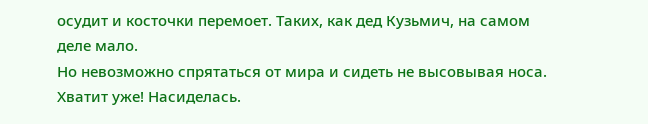осудит и косточки перемоет. Таких, как дед Кузьмич, на самом деле мало.
Но невозможно спрятаться от мира и сидеть не высовывая носа. Хватит уже! Насиделась.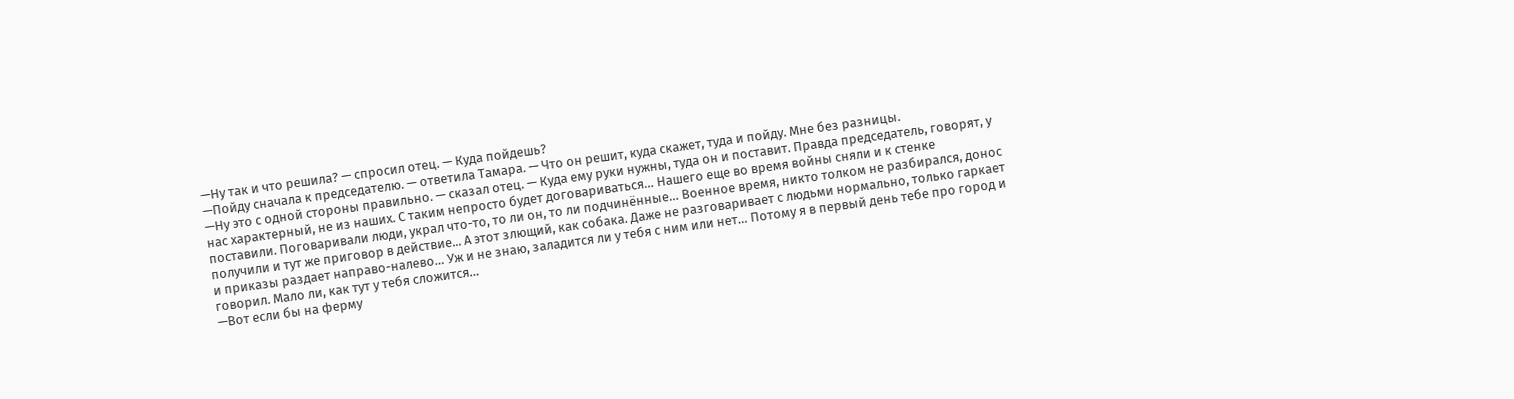—Ну так и что решила? — спросил отец. — Куда пойдешь?
—Пойду сначала к председателю. — ответила Тамара. — Что он решит, куда скажет, туда и пойду. Мне без разницы.
—Ну это с одной стороны правильно. — сказал отец. — Куда ему руки нужны, туда он и поставит. Правда председатель, говорят, у нас характерный, не из наших. С таким непросто будет договариваться… Нашего еще во время войны сняли и к стенке поставили. Поговаривали люди, украл что-то, то ли он, то ли подчинённые… Военное время, никто толком не разбирался, донос получили и тут же приговор в действие... А этот злющий, как собака. Даже не разговаривает с людьми нормально, только гаркает и приказы раздает направо-налево… Уж и не знаю, заладится ли у тебя с ним или нет… Потому я в первый день тебе про город и говорил. Мало ли, как тут у тебя сложится…
—Вот если бы на ферму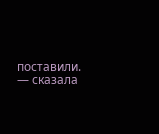поставили. — сказала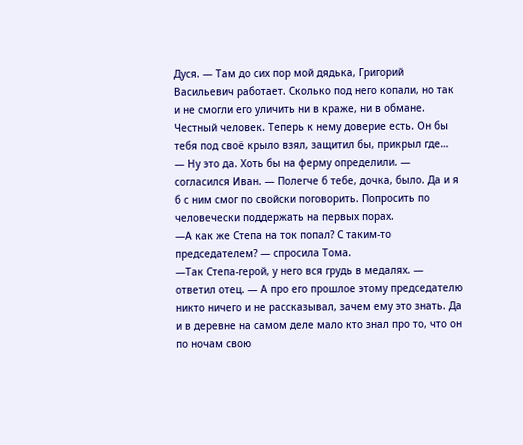Дуся. — Там до сих пор мой дядька, Григорий Васильевич работает. Сколько под него копали, но так и не смогли его уличить ни в краже, ни в обмане. Честный человек. Теперь к нему доверие есть. Он бы тебя под своё крыло взял, защитил бы, прикрыл где…
— Ну это да. Хоть бы на ферму определили. — согласился Иван. — Полегче б тебе, дочка, было. Да и я б с ним смог по свойски поговорить. Попросить по человечески поддержать на первых порах.
—А как же Степа на ток попал? С таким-то председателем? — спросила Тома.
—Так Степа-герой, у него вся грудь в медалях. — ответил отец. — А про его прошлое этому председателю никто ничего и не рассказывал, зачем ему это знать. Да и в деревне на самом деле мало кто знал про то, что он по ночам свою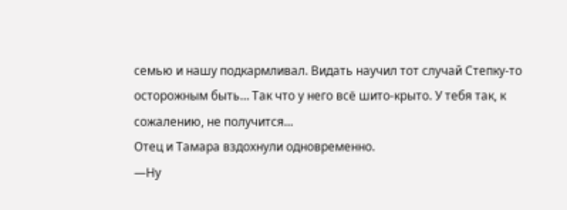семью и нашу подкармливал. Видать научил тот случай Степку-то осторожным быть… Так что у него всё шито-крыто. У тебя так, к сожалению, не получится...
Отец и Тамара вздохнули одновременно.
—Ну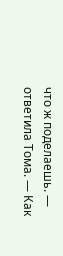что ж поделаешь. — ответила Тома. — Как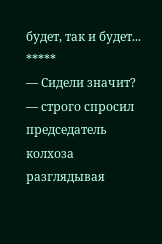будет, так и будет...
*****
— Сидели значит? — строго спросил председатель колхоза разглядывая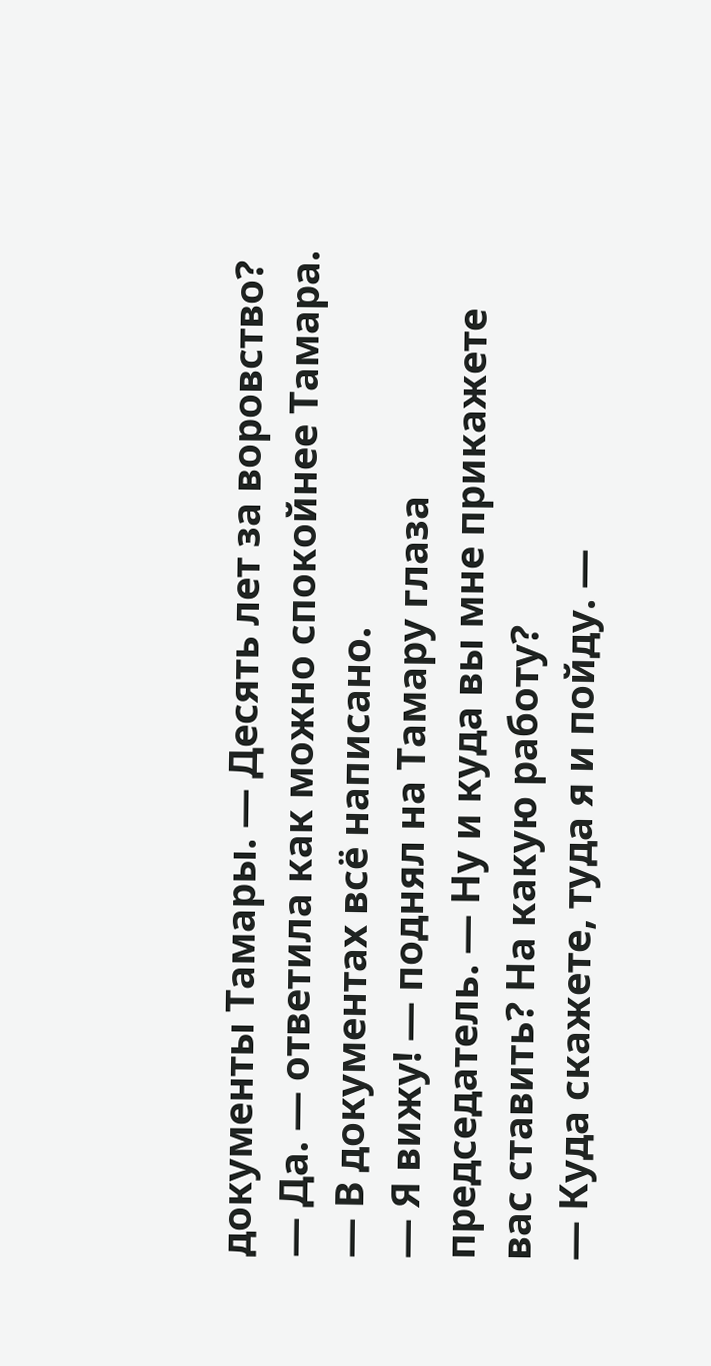документы Тамары. — Десять лет за воровство?
— Да. — ответила как можно спокойнее Тамара. — В документах всё написано.
— Я вижу! — поднял на Тамару глаза председатель. — Ну и куда вы мне прикажете вас ставить? На какую работу?
— Куда скажете, туда я и пойду. —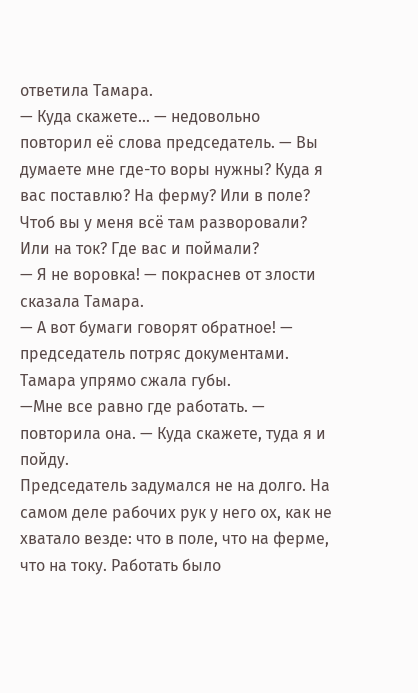ответила Тамара.
— Куда скажете... — недовольно повторил её слова председатель. — Вы думаете мне где-то воры нужны? Куда я вас поставлю? На ферму? Или в поле? Чтоб вы у меня всё там разворовали? Или на ток? Где вас и поймали?
— Я не воровка! — покраснев от злости сказала Тамара.
— А вот бумаги говорят обратное! — председатель потряс документами.
Тамара упрямо сжала губы.
—Мне все равно где работать. — повторила она. — Куда скажете, туда я и пойду.
Председатель задумался не на долго. На самом деле рабочих рук у него ох, как не хватало везде: что в поле, что на ферме, что на току. Работать было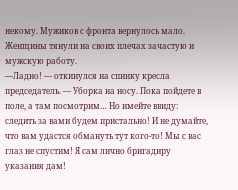некому. Мужиков с фронта вернулось мало. Женщины тянули на своих плечах зачастую и мужскую работу.
—Ладно! — откинулся на спинку кресла председатель. — Уборка на носу. Пока пойдете в поле, а там посмотрим… Но имейте ввиду: следить за вами будем пристально! И не думайте, что вам удастся обмануть тут кого-то! Мы с вас глаз не спустим! Я сам лично бригадиру указания дам!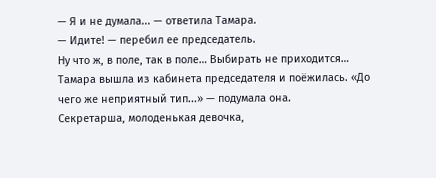— Я и не думала... — ответила Тамара.
— Идите! — перебил ее председатель.
Ну что ж, в поле, так в поле… Выбирать не приходится…
Тамара вышла из кабинета председателя и поёжилась. «До чего же неприятный тип...» — подумала она.
Секретарша, молоденькая девочка,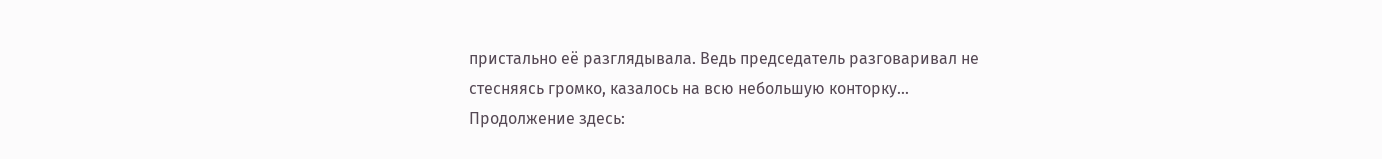пристально её разглядывала. Ведь председатель разговаривал не стесняясь громко, казалось на всю небольшую конторку...
Продолжение здесь: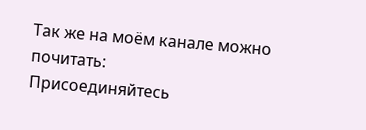Так же на моём канале можно почитать:
Присоединяйтесь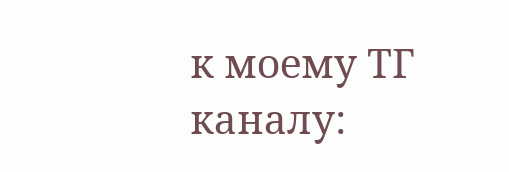к моему ТГ каналу: